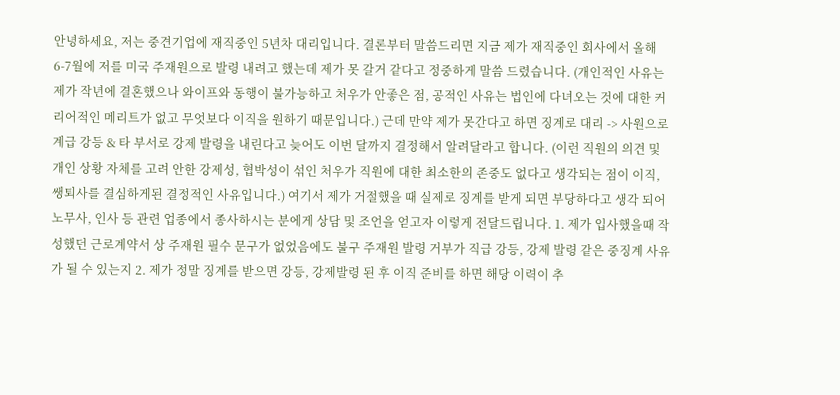안녕하세요, 저는 중견기업에 재직중인 5년차 대리입니다. 결론부터 말씀드리면 지금 제가 재직중인 회사에서 올해 6-7월에 저를 미국 주재원으로 발령 내려고 했는데 제가 못 갈거 같다고 정중하게 말씀 드렸습니다. (개인적인 사유는 제가 작년에 결혼했으나 와이프와 동행이 불가능하고 처우가 안좋은 점, 공적인 사유는 법인에 다녀오는 것에 대한 커리어적인 메리트가 없고 무엇보다 이직을 원하기 때문입니다.) 근데 만약 제가 못간다고 하면 징계로 대리 -> 사원으로 계급 강등 & 타 부서로 강제 발령을 내린다고 늦어도 이번 달까지 결정해서 알려달라고 합니다. (이런 직원의 의견 및 개인 상황 자체를 고려 안한 강제성, 협박성이 섞인 처우가 직원에 대한 최소한의 존중도 없다고 생각되는 점이 이직, 쌩퇴사를 결심하게된 결정적인 사유입니다.) 여기서 제가 거절했을 때 실제로 징계를 받게 되면 부당하다고 생각 되어 노무사, 인사 등 관련 업종에서 종사하시는 분에게 상담 및 조언을 얻고자 이렇게 전달드립니다. 1. 제가 입사했을때 작성했던 근로계약서 상 주재원 필수 문구가 없었음에도 불구 주재원 발령 거부가 직급 강등, 강제 발령 같은 중징계 사유가 될 수 있는지 2. 제가 정말 징계를 받으면 강등, 강제발령 된 후 이직 준비를 하면 해당 이력이 추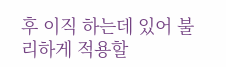후 이직 하는데 있어 불리하게 적용할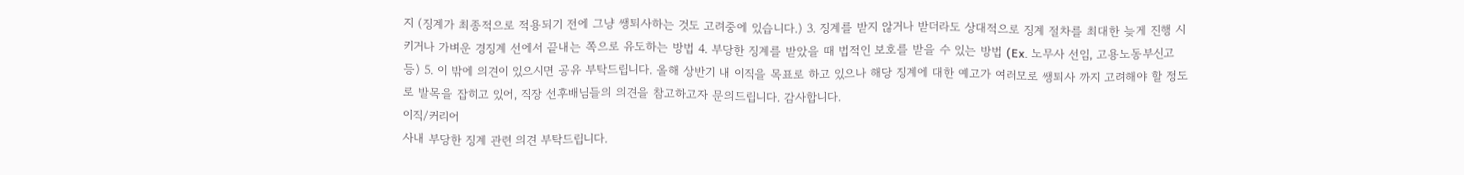지 (징계가 최종적으로 적용되기 전에 그냥 쌩퇴사하는 것도 고려중에 있습니다.) 3. 징계를 받지 않거나 받더라도 상대적으로 징계 절차를 최대한 늦게 진행 시키거나 가벼운 경징계 선에서 끝내는 쪽으로 유도하는 방법 4. 부당한 징계를 받았을 때 법적인 보호를 받을 수 있는 방법 (Ex. 노무사 선임, 고용노동부신고 등) 5. 이 밖에 의견이 있으시면 공유 부탁드립니다. 올해 상반기 내 이직을 목표로 하고 있으나 해당 징계에 대한 예고가 여러모로 쌩퇴사 까지 고려해야 할 정도로 발목을 잡히고 있어, 직장 선후배님들의 의견을 참고하고자 문의드립니다. 감사합니다.
이직/커리어
사내 부당한 징계 관련 의견 부탁드립니다.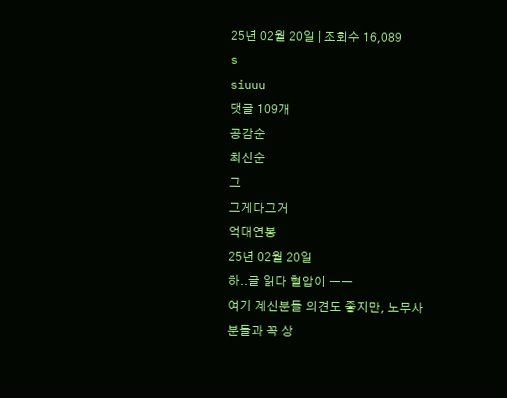25년 02월 20일 | 조회수 16,089
s
siuuu
댓글 109개
공감순
최신순
그
그게다그거
억대연봉
25년 02월 20일
하..글 읽다 혈압이 ㅡㅡ
여기 계신분들 의견도 좋지만, 노무사 분들과 꼭 상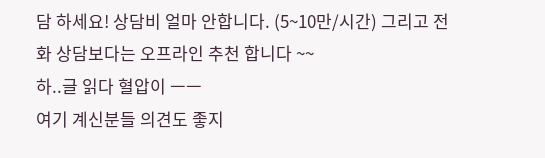담 하세요! 상담비 얼마 안합니다. (5~10만/시간) 그리고 전화 상담보다는 오프라인 추천 합니다 ~~
하..글 읽다 혈압이 ㅡㅡ
여기 계신분들 의견도 좋지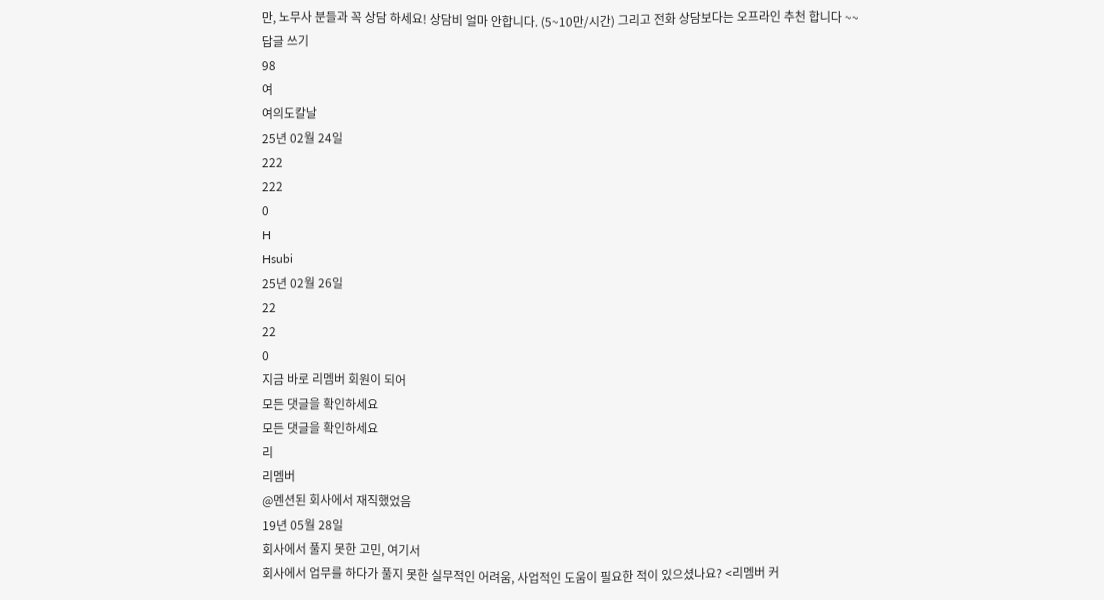만, 노무사 분들과 꼭 상담 하세요! 상담비 얼마 안합니다. (5~10만/시간) 그리고 전화 상담보다는 오프라인 추천 합니다 ~~
답글 쓰기
98
여
여의도칼날
25년 02월 24일
222
222
0
H
Hsubi
25년 02월 26일
22
22
0
지금 바로 리멤버 회원이 되어
모든 댓글을 확인하세요
모든 댓글을 확인하세요
리
리멤버
@멘션된 회사에서 재직했었음
19년 05월 28일
회사에서 풀지 못한 고민, 여기서
회사에서 업무를 하다가 풀지 못한 실무적인 어려움, 사업적인 도움이 필요한 적이 있으셨나요? <리멤버 커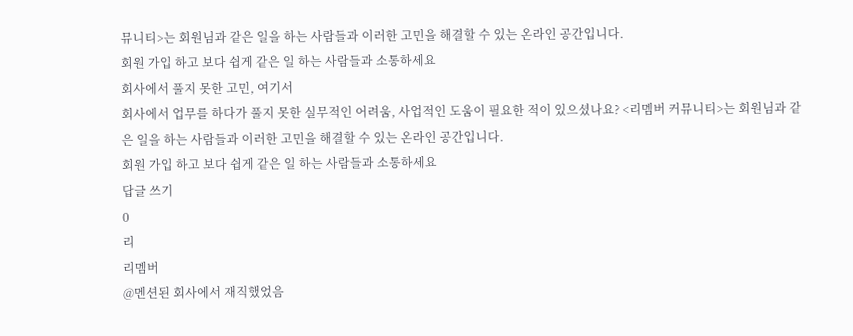뮤니티>는 회원님과 같은 일을 하는 사람들과 이러한 고민을 해결할 수 있는 온라인 공간입니다.
회원 가입 하고 보다 쉽게 같은 일 하는 사람들과 소통하세요
회사에서 풀지 못한 고민, 여기서
회사에서 업무를 하다가 풀지 못한 실무적인 어려움, 사업적인 도움이 필요한 적이 있으셨나요? <리멤버 커뮤니티>는 회원님과 같은 일을 하는 사람들과 이러한 고민을 해결할 수 있는 온라인 공간입니다.
회원 가입 하고 보다 쉽게 같은 일 하는 사람들과 소통하세요
답글 쓰기
0
리
리멤버
@멘션된 회사에서 재직했었음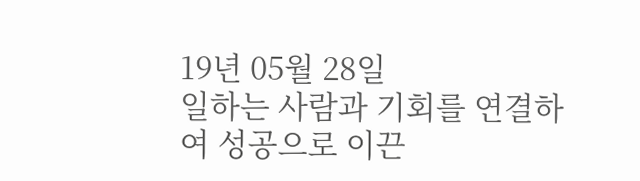19년 05월 28일
일하는 사람과 기회를 연결하여 성공으로 이끈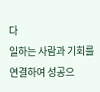다
일하는 사람과 기회를 연결하여 성공으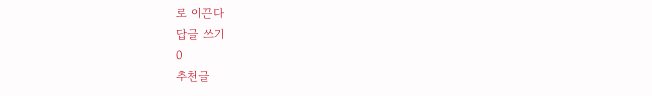로 이끈다
답글 쓰기
0
추천글